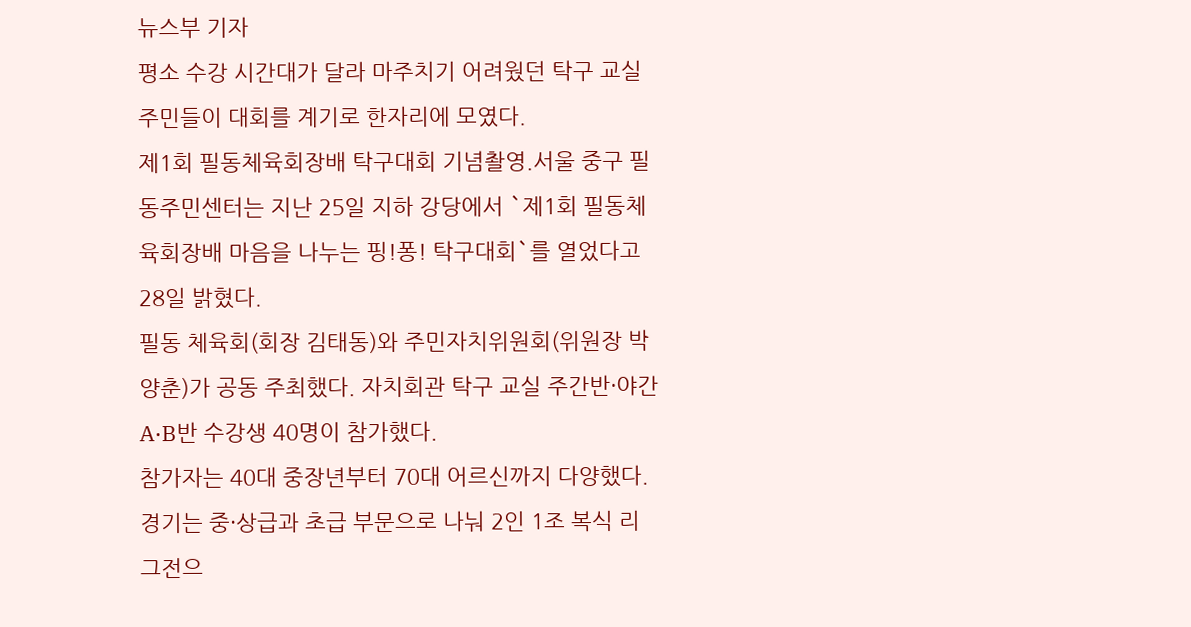뉴스부 기자
평소 수강 시간대가 달라 마주치기 어려웠던 탁구 교실 주민들이 대회를 계기로 한자리에 모였다.
제1회 필동체육회장배 탁구대회 기념촬영.서울 중구 필동주민센터는 지난 25일 지하 강당에서 `제1회 필동체육회장배 마음을 나누는 핑!퐁! 탁구대회`를 열었다고 28일 밝혔다.
필동 체육회(회장 김태동)와 주민자치위원회(위원장 박양춘)가 공동 주최했다. 자치회관 탁구 교실 주간반·야간 A·B반 수강생 40명이 참가했다.
참가자는 40대 중장년부터 70대 어르신까지 다양했다. 경기는 중·상급과 초급 부문으로 나눠 2인 1조 복식 리그전으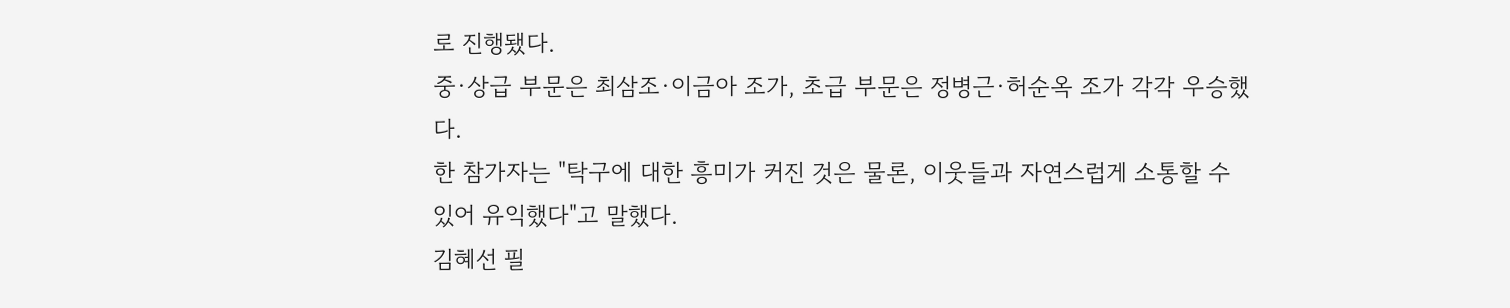로 진행됐다.
중·상급 부문은 최삼조·이금아 조가, 초급 부문은 정병근·허순옥 조가 각각 우승했다.
한 참가자는 "탁구에 대한 흥미가 커진 것은 물론, 이웃들과 자연스럽게 소통할 수 있어 유익했다"고 말했다.
김혜선 필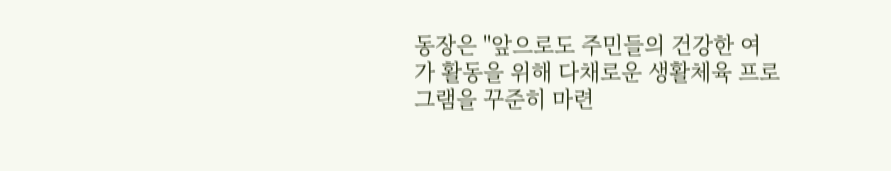동장은 "앞으로도 주민들의 건강한 여가 활동을 위해 다채로운 생활체육 프로그램을 꾸준히 마련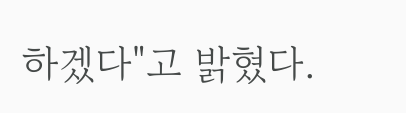하겠다"고 밝혔다.